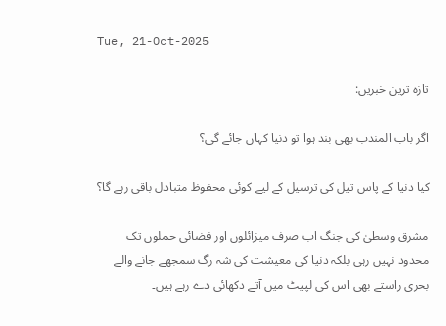Tue, 21-Oct-2025

تازہ ترین خبریں:

اگر باب المندب بھی بند ہوا تو دنیا کہاں جائے گی؟

کیا دنیا کے پاس تیل کی ترسیل کے لیے کوئی محفوظ متبادل باقی رہے گا؟

مشرق وسطیٰ کی جنگ اب صرف میزائلوں اور فضائی حملوں تک محدود نہیں رہی بلکہ دنیا کی معیشت کی شہ رگ سمجھے جانے والے بحری راستے بھی اس کی لپیٹ میں آتے دکھائی دے رہے ہیں۔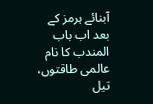آبنائے ہرمز کے بعد اب باب المندب کا نام عالمی طاقتوں، تیل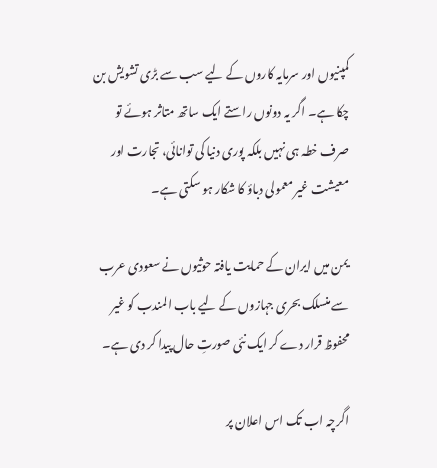کمپنیوں اور سرمایہ کاروں کے لیے سب سے بڑی تشویش بن چکا ہے۔ اگر یہ دونوں راستے ایک ساتھ متاثر ہوئے تو صرف خطہ ہی نہیں بلکہ پوری دنیا کی توانائی، تجارت اور معیشت غیر معمولی دباؤ کا شکار ہو سکتی ہے۔

یمن میں ایران کے حمایت یافتہ حوثیوں نے سعودی عرب سے منسلک بحری جہازوں کے لیے باب المندب کو غیر محفوظ قرار دے کر ایک نئی صورتِ حال پیدا کر دی ہے۔

اگرچہ اب تک اس اعلان پر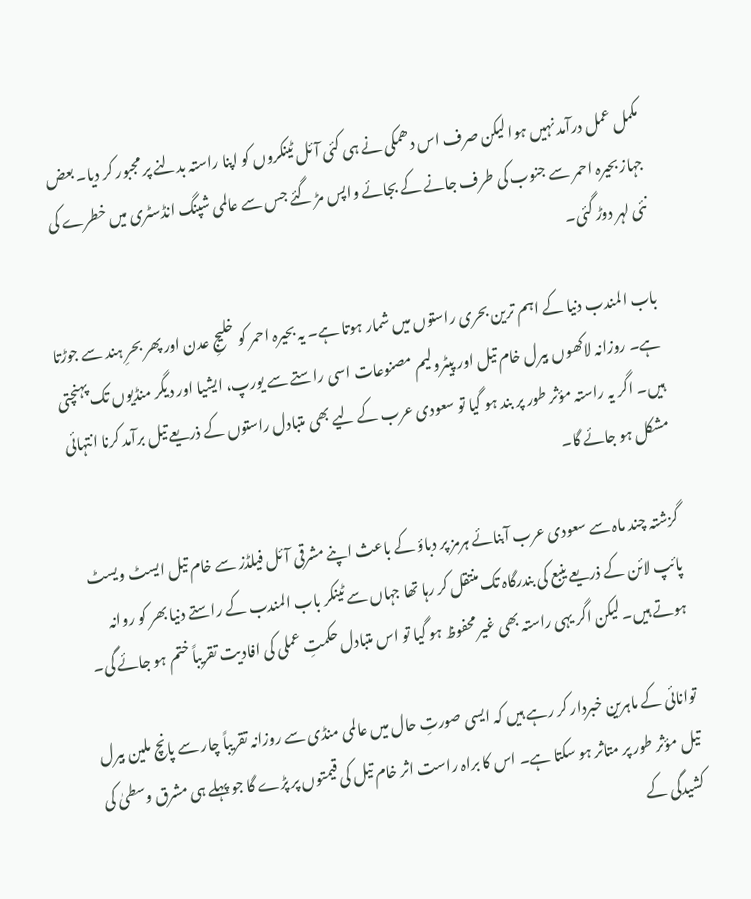مکمل عمل درآمد نہیں ہوا لیکن صرف اس دھمکی نے ہی کئی آئل ٹینکروں کو اپنا راستہ بدلنے پر مجبور کر دیا۔ بعض جہاز بحیرہ احمر سے جنوب کی طرف جانے کے بجائے واپس مڑ گئے جس سے عالمی شپنگ انڈسٹری میں خطرے کی نئی لہر دوڑ گئی۔

باب المندب دنیا کے اہم ترین بحری راستوں میں شمار ہوتا ہے۔ یہ بحیرہ احمر کو خلیجِ عدن اور پھر بحرِ ہند سے جوڑتا ہے۔ روزانہ لاکھوں بیرل خام تیل اور پیٹرولیم مصنوعات اسی راستے سے یورپ، ایشیا اور دیگر منڈیوں تک پہنچتی ہیں۔ اگر یہ راستہ مؤثر طور پر بند ہو گیا تو سعودی عرب کے لیے بھی متبادل راستوں کے ذریعے تیل برآمد کرنا انتہائی مشکل ہو جائے گا۔

گزشتہ چند ماہ سے سعودی عرب آبنائے ہرمز پر دباؤ کے باعث اپنے مشرقی آئل فیلڈز سے خام تیل ایسٹ ویسٹ پائپ لائن کے ذریعے ینبع کی بندرگاہ تک منتقل کر رہا تھا جہاں سے ٹینکر باب المندب کے راستے دنیا بھر کو روانہ ہوتے ہیں۔ لیکن اگر یہی راستہ بھی غیر محفوظ ہو گیا تو اس متبادل حکمتِ عملی کی افادیت تقریباً ختم ہو جائے گی۔

توانائی کے ماہرین خبردار کر رہے ہیں کہ ایسی صورتِ حال میں عالمی منڈی سے روزانہ تقریباً چار سے پانچ ملین بیرل تیل مؤثر طور پر متاثر ہو سکتا ہے۔ اس کا براہ راست اثر خام تیل کی قیمتوں پر پڑے گا جو پہلے ہی مشرق وسطیٰ کی کشیدگی کے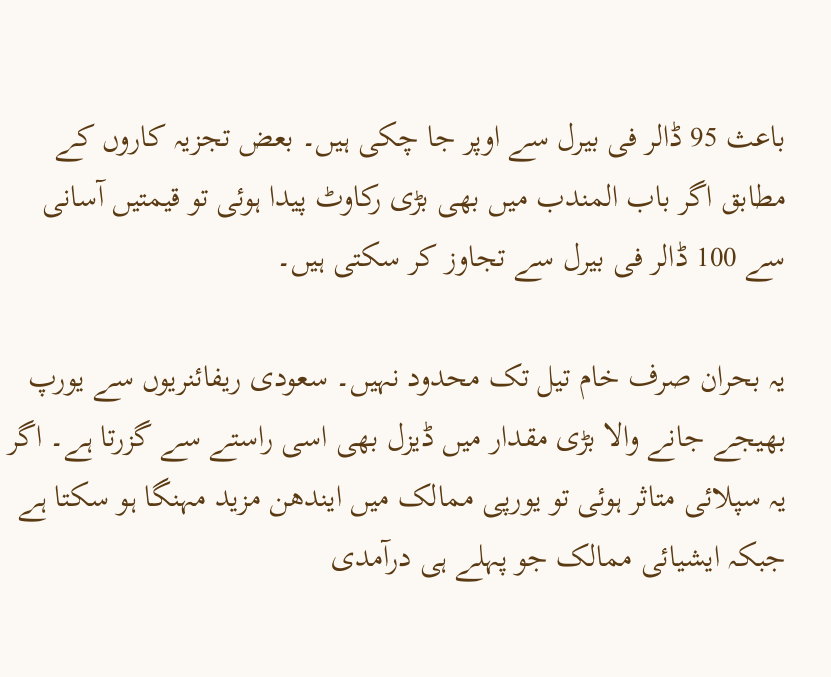باعث 95 ڈالر فی بیرل سے اوپر جا چکی ہیں۔ بعض تجزیہ کاروں کے مطابق اگر باب المندب میں بھی بڑی رکاوٹ پیدا ہوئی تو قیمتیں آسانی سے 100 ڈالر فی بیرل سے تجاوز کر سکتی ہیں۔

یہ بحران صرف خام تیل تک محدود نہیں۔ سعودی ریفائنریوں سے یورپ بھیجے جانے والا بڑی مقدار میں ڈیزل بھی اسی راستے سے گزرتا ہے۔ اگر یہ سپلائی متاثر ہوئی تو یورپی ممالک میں ایندھن مزید مہنگا ہو سکتا ہے جبکہ ایشیائی ممالک جو پہلے ہی درآمدی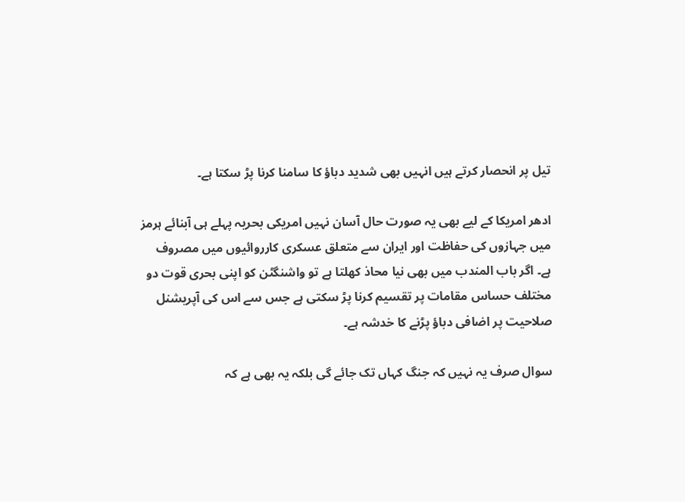تیل پر انحصار کرتے ہیں انہیں بھی شدید دباؤ کا سامنا کرنا پڑ سکتا ہے۔

ادھر امریکا کے لیے بھی یہ صورت حال آسان نہیں امریکی بحریہ پہلے ہی آبنائے ہرمز میں جہازوں کی حفاظت اور ایران سے متعلق عسکری کارروائیوں میں مصروف ہے۔ اگر باب المندب میں بھی نیا محاذ کھلتا ہے تو واشنگٹن کو اپنی بحری قوت دو مختلف حساس مقامات پر تقسیم کرنا پڑ سکتی ہے جس سے اس کی آپریشنل صلاحیت پر اضافی دباؤ پڑنے کا خدشہ ہے۔

سوال صرف یہ نہیں کہ جنگ کہاں تک جائے گی بلکہ یہ بھی ہے کہ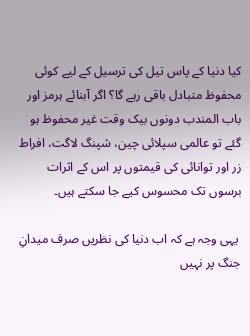کیا دنیا کے پاس تیل کی ترسیل کے لیے کوئی محفوظ متبادل باقی رہے گا؟ اگر آبنائے ہرمز اور باب المندب دونوں بیک وقت غیر محفوظ ہو گئے تو عالمی سپلائی چین، شپنگ لاگت، افراط زر اور توانائی کی قیمتوں پر اس کے اثرات برسوں تک محسوس کیے جا سکتے ہیں۔

 یہی وجہ ہے کہ اب دنیا کی نظریں صرف میدانِ جنگ پر نہیں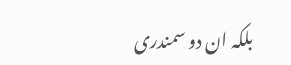بلکہ ان دو سمندری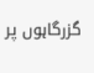گزرگاہوں پر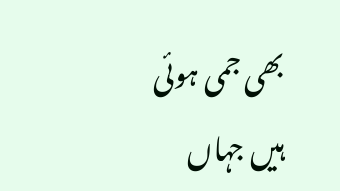بھی جمی ہوئی ہیں جہاں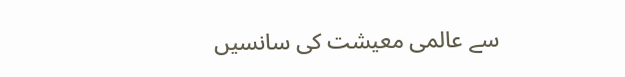سے عالمی معیشت کی سانسیں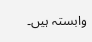وابستہ ہیں۔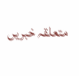متعلقہ خبریں